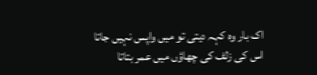اک بار وہ کہہ دیتی تو میں واپس نہیں جاتا
اس کی زلف کی چھاؤں میں عمر بتاتا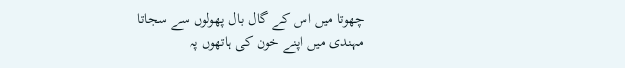چھوتا میں اس کے گال بال پھولوں سے سجاتا
مہندی میں اپنے خون کی ہاتھوں پہ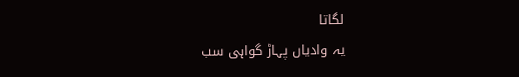لگاتا
یہ وادیاں پہاڑ گواہی سب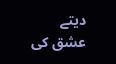دیتے
عشق کی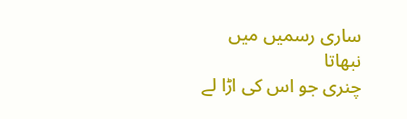ساری رسمیں میں نبھاتا
چنری جو اس کی اڑا لے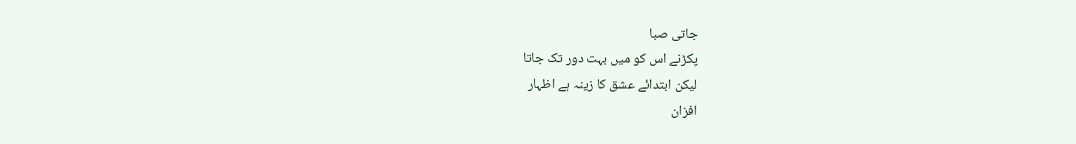جاتی صبا
پکڑنے اس کو میں بہت دور تک جاتا
لیکن ابتدائے عشق کا زینہ ہے اظہار
افزان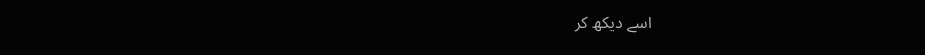اسے دیکھ کر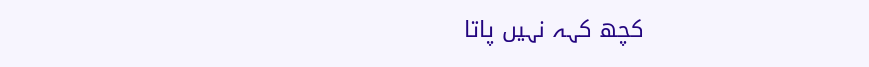کچھ کہہ نہیں پاتا